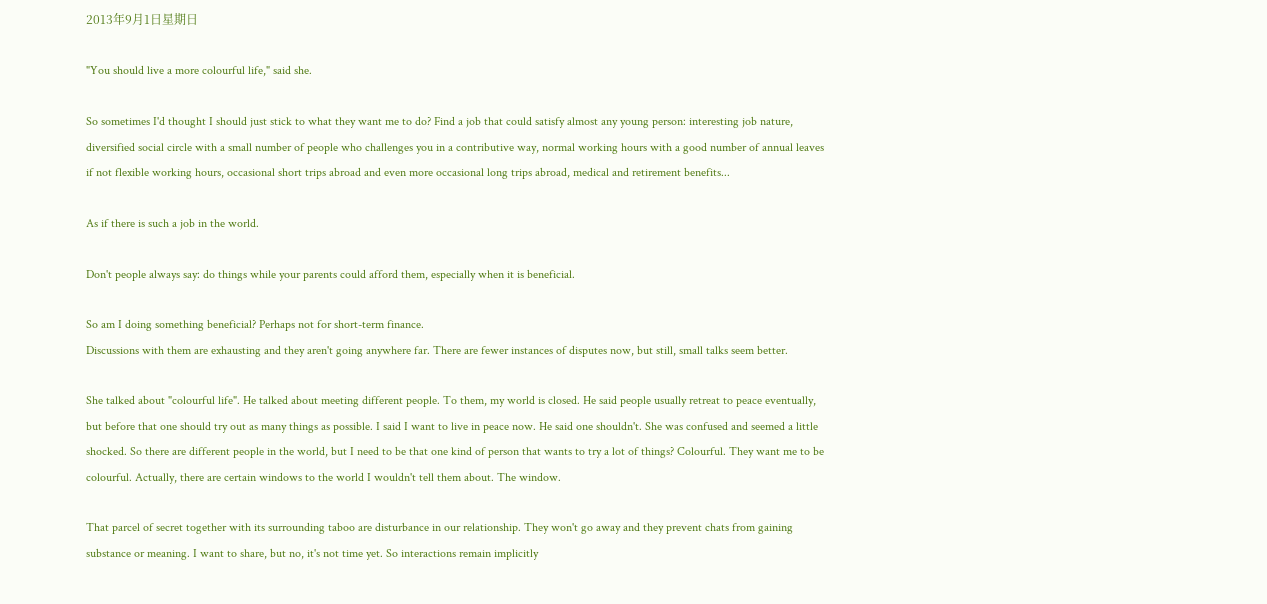2013年9月1日星期日

"You should live a more colourful life," said she.

So sometimes I'd thought I should just stick to what they want me to do? Find a job that could satisfy almost any young person: interesting job nature, diversified social circle with a small number of people who challenges you in a contributive way, normal working hours with a good number of annual leaves if not flexible working hours, occasional short trips abroad and even more occasional long trips abroad, medical and retirement benefits...

As if there is such a job in the world.

Don't people always say: do things while your parents could afford them, especially when it is beneficial.

So am I doing something beneficial? Perhaps not for short-term finance.
Discussions with them are exhausting and they aren't going anywhere far. There are fewer instances of disputes now, but still, small talks seem better.

She talked about "colourful life". He talked about meeting different people. To them, my world is closed. He said people usually retreat to peace eventually, but before that one should try out as many things as possible. I said I want to live in peace now. He said one shouldn't. She was confused and seemed a little shocked. So there are different people in the world, but I need to be that one kind of person that wants to try a lot of things? Colourful. They want me to be colourful. Actually, there are certain windows to the world I wouldn't tell them about. The window.

That parcel of secret together with its surrounding taboo are disturbance in our relationship. They won't go away and they prevent chats from gaining substance or meaning. I want to share, but no, it's not time yet. So interactions remain implicitly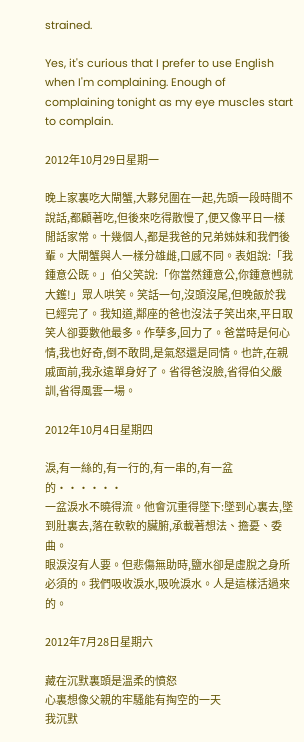strained.

Yes, it's curious that I prefer to use English when I'm complaining. Enough of complaining tonight as my eye muscles start to complain.

2012年10月29日星期一

晚上家裏吃大閘蟹,大夥兒圍在一起,先頭一段時間不說話,都顧著吃,但後來吃得散慢了,便又像平日一樣閒話家常。十幾個人,都是我爸的兄弟姊妹和我們後輩。大閘蟹與人一樣分雄雌,口感不同。表姐說:「我鍾意公既。」伯父笑說:「你當然鍾意公,你鍾意乸就大鑊!」眾人哄笑。笑話一句,沒頭沒尾,但晚飯於我已經完了。我知道,鄰座的爸也沒法子笑出來,平日取笑人卻要數他最多。作孽多,回力了。爸當時是何心情,我也好奇,倒不敢問,是氣怒還是同情。也許,在親戚面前,我永遠單身好了。省得爸沒臉,省得伯父嚴訓,省得風雲一場。

2012年10月4日星期四

淚,有一絲的,有一行的,有一串的,有一盆的‧‧‧‧‧‧
一盆淚水不曉得流。他會沉重得墜下:墜到心裏去,墜到肚裏去,落在軟軟的臟腑,承載著想法、擔憂、委曲。
眼淚沒有人要。但悲傷無助時,鹽水卻是虛脫之身所必須的。我們吸收淚水,吸吮淚水。人是這樣活過來的。

2012年7月28日星期六

藏在沉默裏頭是溫柔的憤怒
心裏想像父親的牢騷能有掏空的一天
我沉默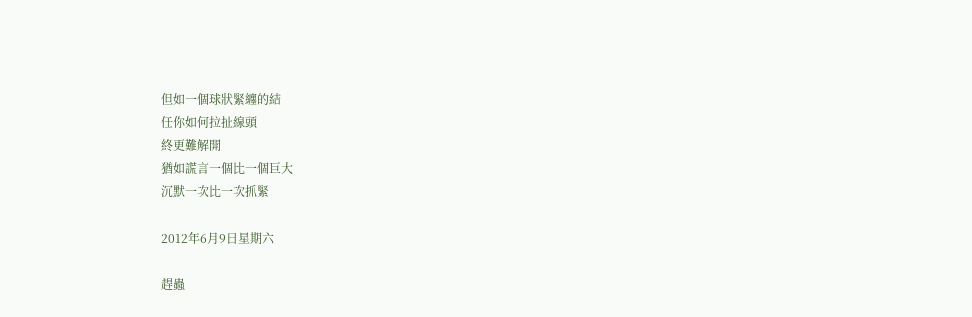但如一個球狀緊纏的結
任你如何拉扯線頭
終更難解開
猶如謊言一個比一個巨大
沉默一次比一次抓緊

2012年6月9日星期六

趕蟲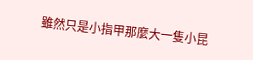雖然只是小指甲那麼大一隻小昆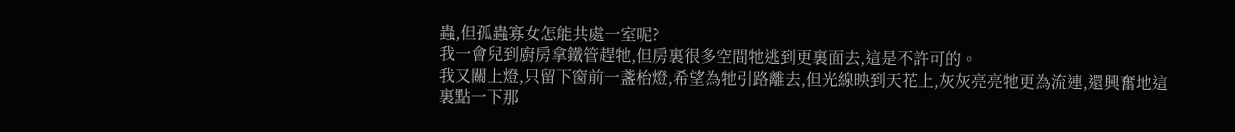蟲,但孤蟲寡女怎能共處一室呢?
我一會兒到廚房拿鐵管趕牠,但房裏很多空間牠逃到更裏面去,這是不許可的。
我又關上燈,只留下窗前一盞枱燈,希望為牠引路離去,但光線映到天花上,灰灰亮亮牠更為流連,還興奮地這裏點一下那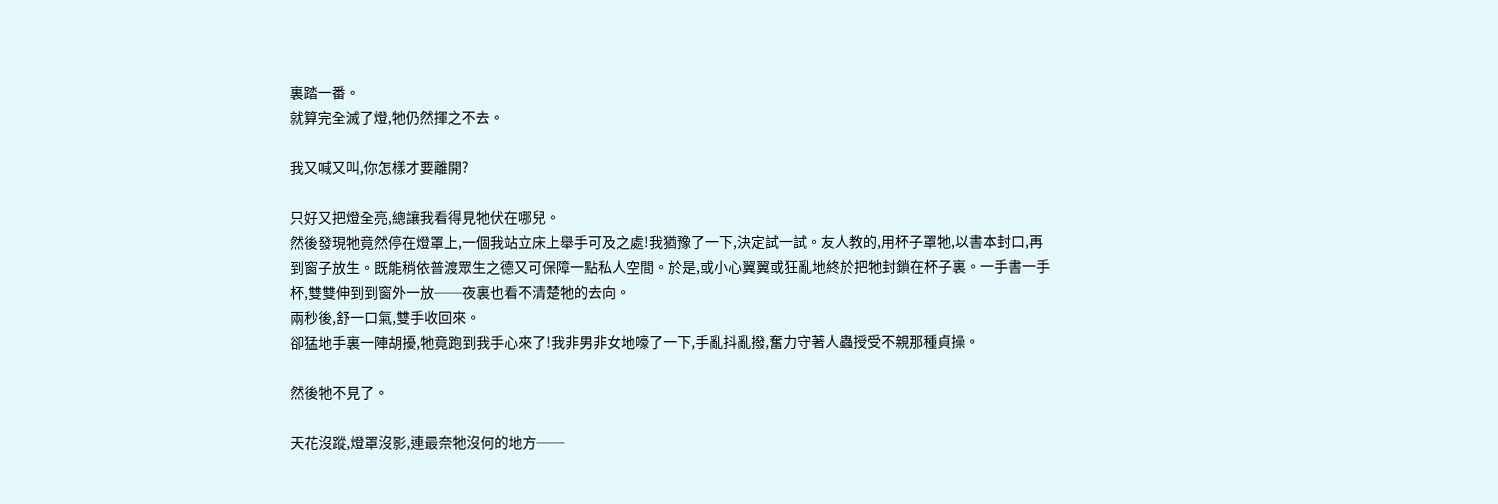裏踏一番。
就算完全滅了燈,牠仍然揮之不去。

我又喊又叫,你怎樣才要離開?

只好又把燈全亮,總讓我看得見牠伏在哪兒。
然後發現牠竟然停在燈罩上,一個我站立床上舉手可及之處!我猶豫了一下,決定試一試。友人教的,用杯子罩牠,以書本封口,再到窗子放生。既能稍依普渡眾生之德又可保障一點私人空間。於是,或小心翼翼或狂亂地終於把牠封鎖在杯子裏。一手書一手杯,雙雙伸到到窗外一放──夜裏也看不清楚牠的去向。
兩秒後,舒一口氣,雙手收回來。
卻猛地手裏一陣胡擾,牠竟跑到我手心來了!我非男非女地嚎了一下,手亂抖亂撥,奮力守著人蟲授受不親那種貞操。

然後牠不見了。

天花沒蹤,燈罩沒影,連最奈牠沒何的地方──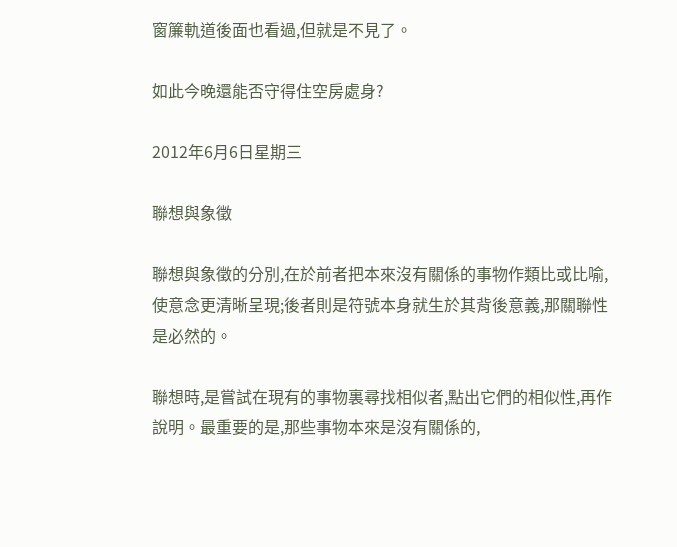窗簾軌道後面也看過,但就是不見了。

如此今晚還能否守得住空房處身?

2012年6月6日星期三

聯想與象徵

聯想與象徵的分別,在於前者把本來沒有關係的事物作類比或比喻,使意念更清晰呈現;後者則是符號本身就生於其背後意義,那關聯性是必然的。

聯想時,是嘗試在現有的事物裏尋找相似者,點出它們的相似性,再作說明。最重要的是,那些事物本來是沒有關係的,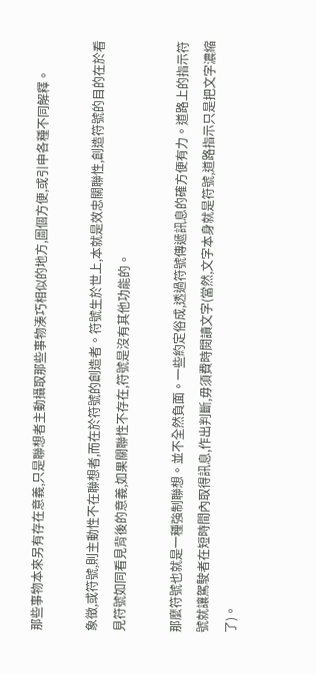那些事物本來另有存在意義,只是聯想者主動攝取那些事物湊巧相似的地方,圖個方便,或引申各種不同解釋。

象徵,或符號,則主動性不在聯想者,而在於符號的創造者。符號生於世上,本就是效忠關聯性,創造符號的目的在於看見符號如同看見背後的意義,如果關聯性不存在,符號是沒有其他功能的。

那麼符號也就是一種強制聯想。並不全然負面。一些約定俗成,透過符號傳遞訊息的確方便有力。道路上的指示符號就讓駕駛者在短時間內取得訊息,作出判斷,毋須費時閱讀文字(當然,文字本身就是符號,道路指示只是把文字濃縮了)。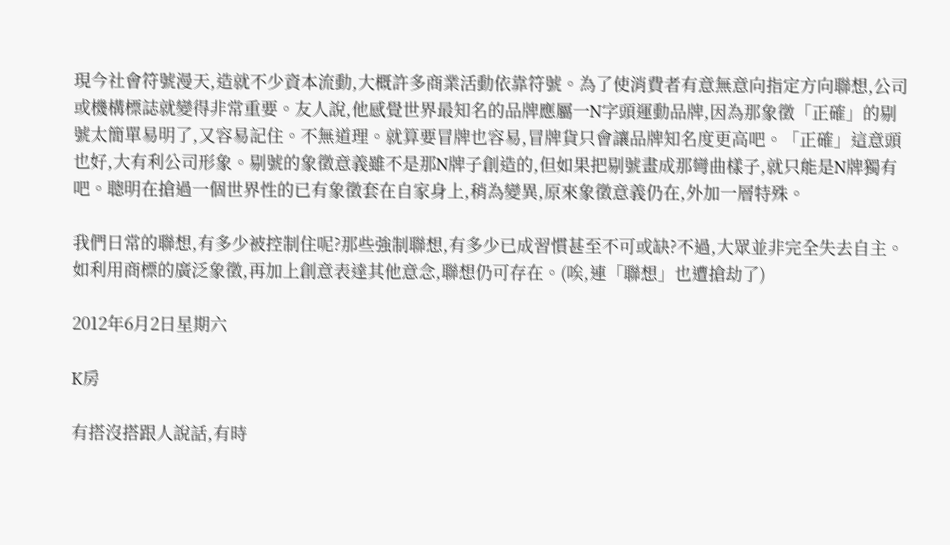現今社會符號漫天,造就不少資本流動,大概許多商業活動依靠符號。為了使消費者有意無意向指定方向聯想,公司或機構標誌就變得非常重要。友人說,他感覺世界最知名的品牌應屬一N字頭運動品牌,因為那象徵「正確」的剔號太簡單易明了,又容易記住。不無道理。就算要冒牌也容易,冒牌貨只會讓品牌知名度更高吧。「正確」這意頭也好,大有利公司形象。剔號的象徵意義雖不是那N牌子創造的,但如果把剔號畫成那彎曲樣子,就只能是N牌獨有吧。聰明在搶過一個世界性的已有象徵套在自家身上,稍為變異,原來象徵意義仍在,外加一層特殊。

我們日常的聯想,有多少被控制住呢?那些強制聯想,有多少已成習慣甚至不可或缺?不過,大眾並非完全失去自主。如利用商標的廣泛象徵,再加上創意表達其他意念,聯想仍可存在。(唉,連「聯想」也遭搶劫了)

2012年6月2日星期六

K房

有搭沒搭跟人說話,有時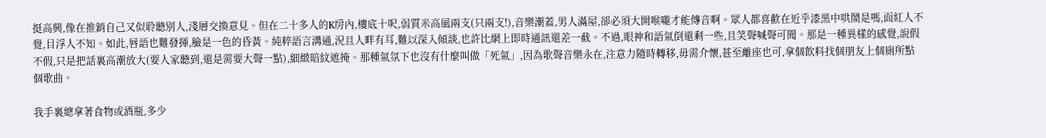挺高興,像在推銷自己又似聆聽別人,淺層交換意見。但在二十多人的K房內,樓底十呎,弱質米高風兩支(只兩支!),音樂潮蓋,男人滿屋,卻必須大開喉嚨才能傳音啊。眾人都喜歡在近乎漆黑中哄鬧是嗎,面紅人不覺,目浮人不知。如此,唇語也難發揮,臉是一色的昏黃。純粹語言溝通,況且人畔有耳,難以深入傾談,也許比網上即時通訊還差一截。不過,眼神和語氣倒還剩一些,且笑聲喊聲可聞。那是一種異樣的感覺,說假不假,只是把話裏高潮放大(要人家聽到,還是需要大聲一點),細緻暗紋遮掩。那種氣氛下也沒有什麼叫做「死氣」,因為歌聲音樂永在,注意力隨時轉移,毋需介懷,甚至離座也可,拿個飲料找個朋友上個廁所點個歌曲。

我手裏總拿著食物或酒瓶,多少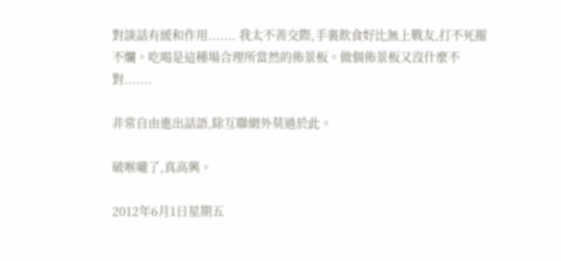對談話有緩和作用....... 我太不善交際,手裏飲食好比無上戰友,打不死摧不爛。吃喝是這種場合理所當然的佈景板。做個佈景板又沒什麼不對.......

非常自由進出話語,除互聯網外莫過於此。

破喉嚨了,真高興。

2012年6月1日星期五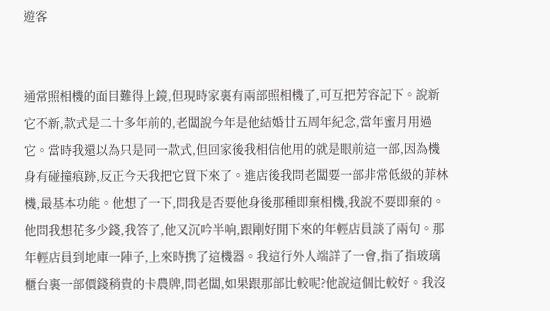遊客


通常照相機的面目難得上鏡,但現時家裏有兩部照相機了,可互把芳容記下。說新它不新,款式是二十多年前的,老闆說今年是他結婚廿五周年紀念,當年蜜月用過它。當時我還以為只是同一款式,但回家後我相信他用的就是眼前這一部,因為機身有碰撞痕跡,反正今天我把它買下來了。進店後我問老闆要一部非常低級的菲林機,最基本功能。他想了一下,問我是否要他身後那種即棄相機,我說不要即棄的。他問我想花多少錢,我答了,他又沉吟半响,跟剛好閒下來的年輕店員談了兩句。那年輕店員到地庫一陣子,上來時携了這機器。我這行外人端詳了一會,指了指玻璃櫃台裏一部價錢稍貴的卡農牌,問老闆,如果跟那部比較呢?他說這個比較好。我沒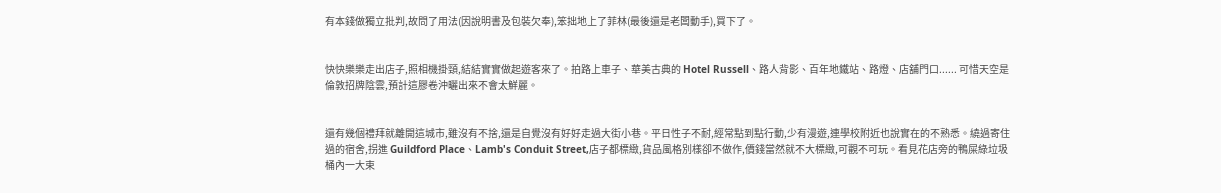有本錢做獨立批判,故問了用法(因說明書及包裝欠奉),笨拙地上了菲林(最後還是老闆動手),買下了。


快快樂樂走出店子,照相機掛頸,結結實實做起遊客來了。拍路上車子、華美古典的 Hotel Russell、路人背影、百年地鐵站、路燈、店舖門口...... 可惜天空是倫敦招牌陰雲,預計這膠卷沖曬出來不會太鮮麗。


還有幾個禮拜就離開這城市,雖沒有不捨,還是自覺沒有好好走過大街小巷。平日性子不耐,經常點到點行動,少有漫遊,連學校附近也說實在的不熟悉。繞過寄住過的宿舍,拐進 Guildford Place、Lamb's Conduit Street,店子都標緻,貨品風格別樣卻不做作,價錢當然就不大標緻,可觀不可玩。看見花店旁的鴨屎綠垃圾桶內一大束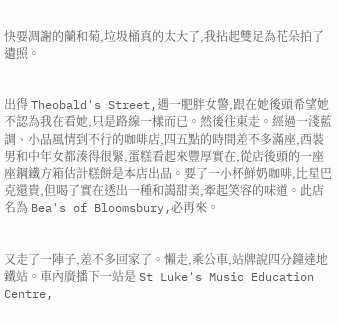快要凋謝的蘭和菊,垃圾桶真的太大了,我拈起雙足為花朵拍了遺照。


出得 Theobald's Street,遇一肥胖女警,跟在她後頭希望她不認為我在看她,只是路線一樣而已。然後往東走。經過一淺藍調、小品風情到不行的咖啡店,四五點的時間差不多滿座,西裝男和中年女都湊得很緊,蛋糕看起來豐厚實在,從店後頭的一座座鋼鐵方箱估計糕餅是本店出品。要了一小杯鮮奶咖啡,比星巴克還貴,但喝了實在透出一種和譪甜美,牽起笑容的味道。此店名為 Bea's of Bloomsbury,必再來。


又走了一陣子,差不多回家了。懶走,乘公車,站牌說四分鐘達地鐵站。車內廣播下一站是 St Luke's Music Education Centre,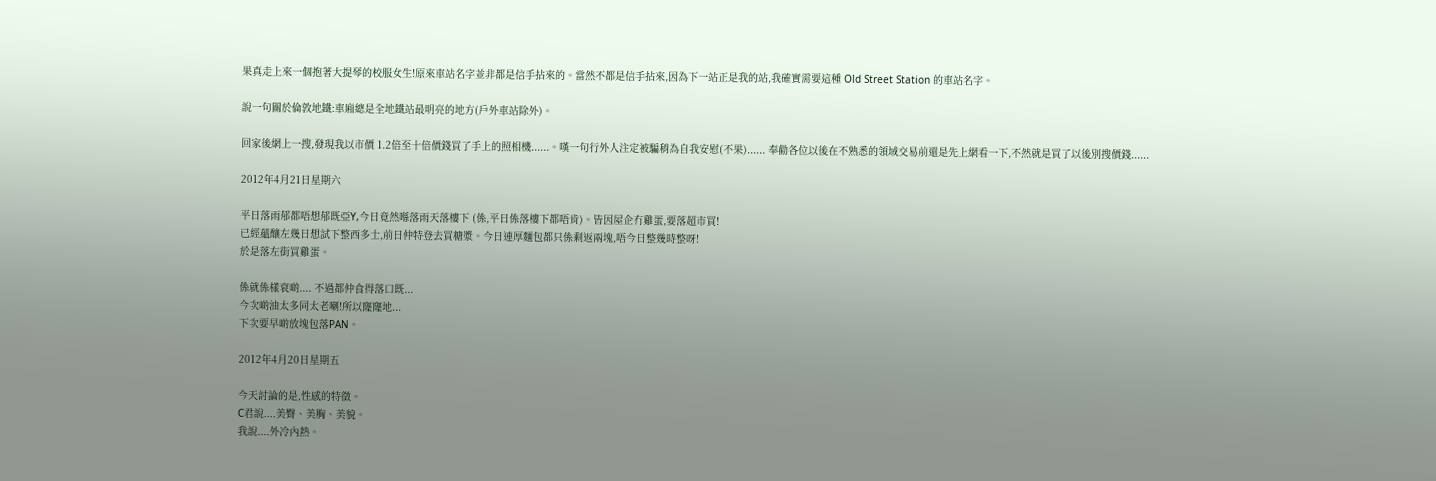果真走上來一個抱著大提琴的校服女生!原來車站名字並非都是信手拈來的。當然不都是信手拈來,因為下一站正是我的站,我確實需要這種 Old Street Station 的車站名字。

說一句關於倫敦地鐵:車廂總是全地鐵站最明亮的地方(戶外車站除外)。

回家後網上一搜,發現我以市價 1.2倍至十倍價錢買了手上的照相機......。嘆一句行外人注定被騙稍為自我安慰(不果)...... 奉勸各位以後在不熟悉的領域交易前還是先上網看一下,不然就是買了以後別搜價錢......

2012年4月21日星期六

平日落雨郁都唔想郁既亞Y,今日竟然喺落雨天落樓下 (係,平日係落樓下都唔肯)。皆因屋企冇雞蛋,要落超市買!
已經蘊釀左幾日想試下整西多士,前日仲特登去買糖漿。今日連厚麵包都只係剩返兩塊,唔今日整幾時整呀!
於是落左街買雞蛋。

係就係樣衰啲.... 不過都仲食得落口既...
今次啲油太多同太老喇!所以窿窿地...
下次要早啲放塊包落PAN。

2012年4月20日星期五

今天討論的是,性感的特徵。
C君說....美臀、美胸、美貌。
我說....外冷內熱。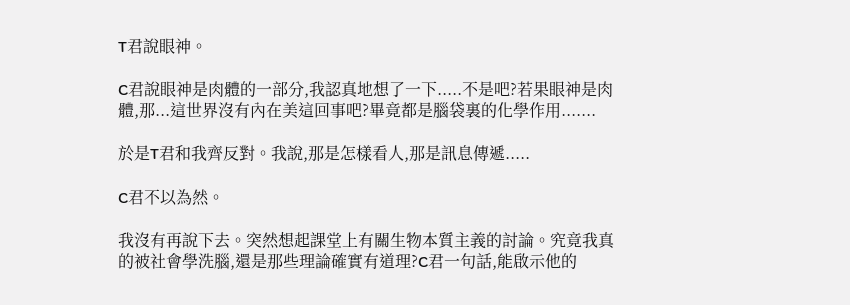T君說眼神。

C君說眼神是肉體的一部分,我認真地想了一下.....不是吧?若果眼神是肉體,那...這世界沒有內在美這回事吧?畢竟都是腦袋裏的化學作用.......

於是T君和我齊反對。我說,那是怎樣看人,那是訊息傳遞.....

C君不以為然。

我沒有再說下去。突然想起課堂上有關生物本質主義的討論。究竟我真的被社會學洗腦,還是那些理論確實有道理?C君一句話,能啟示他的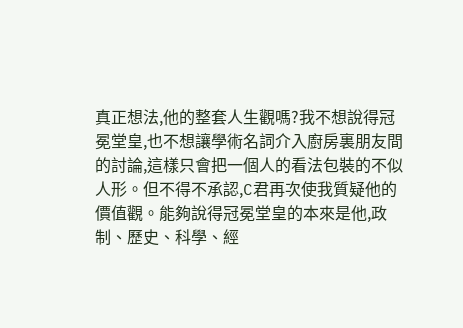真正想法,他的整套人生觀嗎?我不想說得冠冕堂皇,也不想讓學術名詞介入廚房裏朋友間的討論,這樣只會把一個人的看法包裝的不似人形。但不得不承認,C君再次使我質疑他的價值觀。能夠說得冠冕堂皇的本來是他,政制、歷史、科學、經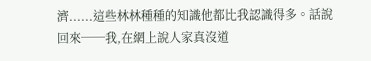濟......這些林林種種的知識他都比我認識得多。話說回來──我,在網上說人家真沒道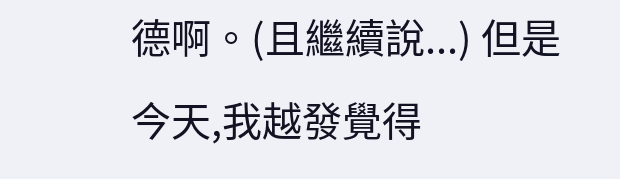德啊。(且繼續說...) 但是今天,我越發覺得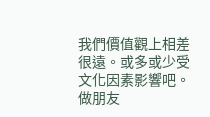我們價值觀上相差很遠。或多或少受文化因素影響吧。做朋友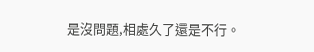是沒問題,相處久了還是不行。